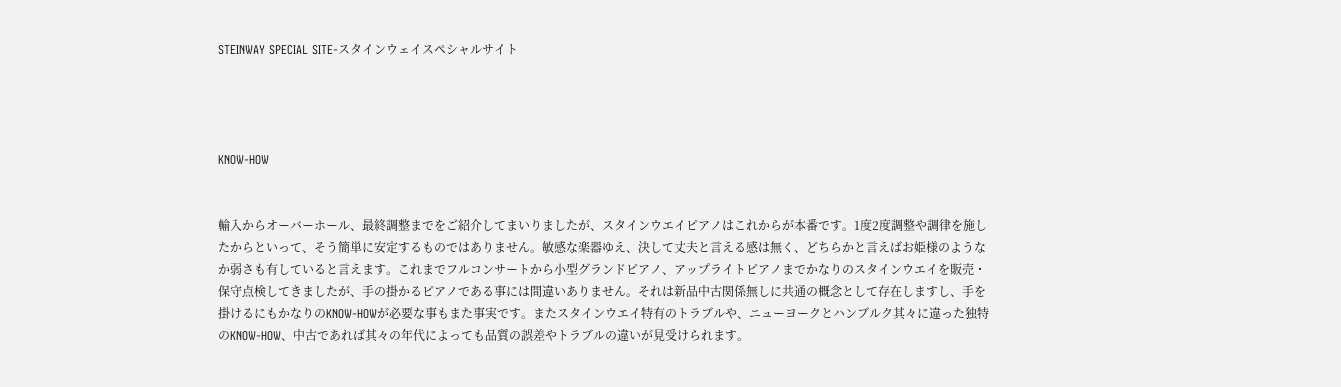STEINWAY SPECIAL SITE-スタインウェイスペシャルサイト




KNOW-HOW


輸入からオーバーホール、最終調整までをご紹介してまいりましたが、スタインウエイピアノはこれからが本番です。1度2度調整や調律を施したからといって、そう簡単に安定するものではありません。敏感な楽器ゆえ、決して丈夫と言える感は無く、どちらかと言えばお姫様のようなか弱さも有していると言えます。これまでフルコンサートから小型グランドピアノ、アップライトピアノまでかなりのスタインウエイを販売・保守点検してきましたが、手の掛かるピアノである事には間違いありません。それは新品中古関係無しに共通の概念として存在しますし、手を掛けるにもかなりのKNOW-HOWが必要な事もまた事実です。またスタインウエイ特有のトラブルや、ニューヨークとハンブルク其々に違った独特のKNOW-HOW、中古であれば其々の年代によっても品質の誤差やトラブルの違いが見受けられます。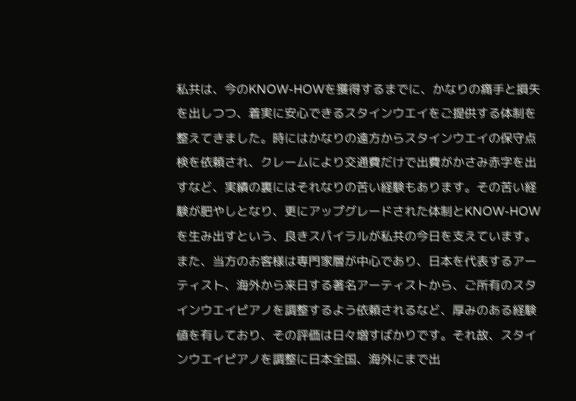私共は、今のKNOW-HOWを獲得するまでに、かなりの痛手と損失を出しつつ、着実に安心できるスタインウエイをご提供する体制を整えてきました。時にはかなりの遠方からスタインウエイの保守点検を依頼され、クレームにより交通費だけで出費がかさみ赤字を出すなど、実績の裏にはそれなりの苦い経験もあります。その苦い経験が肥やしとなり、更にアップグレードされた体制とKNOW-HOWを生み出すという、良きスパイラルが私共の今日を支えています。
また、当方のお客様は専門家層が中心であり、日本を代表するアーティスト、海外から来日する著名アーティストから、ご所有のスタインウエイピアノを調整するよう依頼されるなど、厚みのある経験値を有しており、その評価は日々増すばかりです。それ故、スタインウエイピアノを調整に日本全国、海外にまで出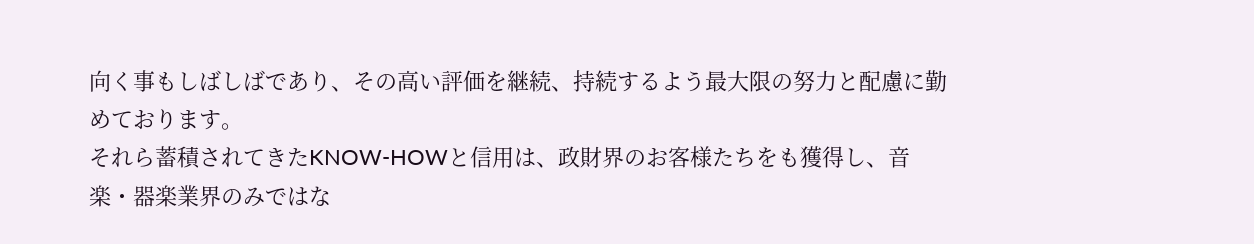向く事もしばしばであり、その高い評価を継続、持続するよう最大限の努力と配慮に勤めております。
それら蓄積されてきたKNOW-HOWと信用は、政財界のお客様たちをも獲得し、音楽・器楽業界のみではな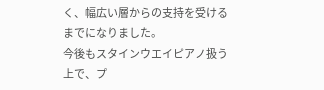く、幅広い層からの支持を受けるまでになりました。
今後もスタインウエイピアノ扱う上で、プ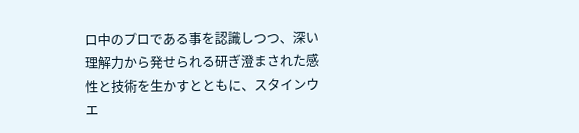ロ中のプロである事を認識しつつ、深い理解力から発せられる研ぎ澄まされた感性と技術を生かすとともに、スタインウエ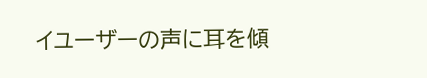イユーザーの声に耳を傾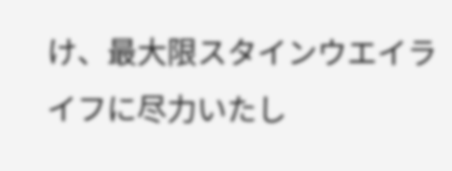け、最大限スタインウエイライフに尽力いたし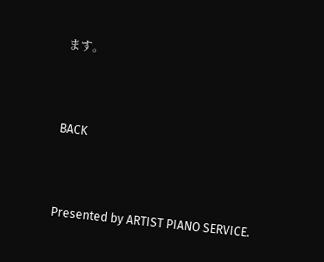ます。



BACK



Presented by ARTIST PIANO SERVICE.